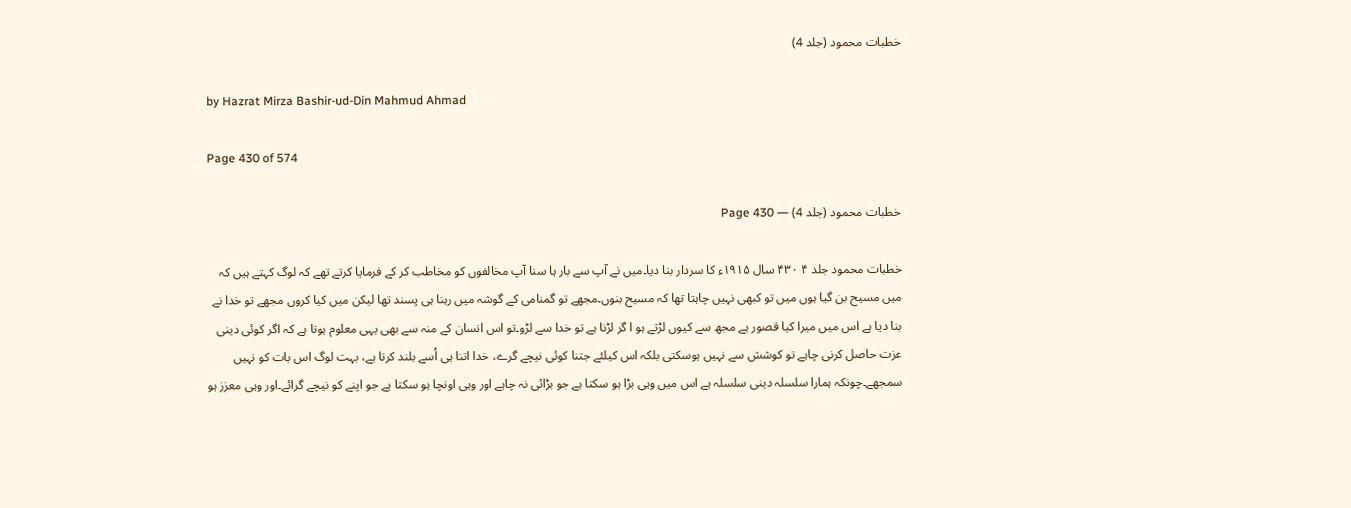خطبات محمود (جلد 4)

by Hazrat Mirza Bashir-ud-Din Mahmud Ahmad

Page 430 of 574

خطبات محمود (جلد 4) — Page 430

خطبات محمود جلد ۴ ۴۳۰ سال ۱۹۱۵ء کا سردار بنا دیا۔میں نے آپ سے بار ہا سنا آپ مخالفوں کو مخاطب کر کے فرمایا کرتے تھے کہ لوگ کہتے ہیں کہ میں مسیح بن گیا ہوں میں تو کبھی نہیں چاہتا تھا کہ مسیح بنوں۔مجھے تو گمنامی کے گوشہ میں رہنا ہی پسند تھا لیکن میں کیا کروں مجھے تو خدا نے بنا دیا ہے اس میں میرا کیا قصور ہے مجھ سے کیوں لڑتے ہو ا گر لڑنا ہے تو خدا سے لڑو۔تو اس انسان کے منہ سے بھی یہی معلوم ہوتا ہے کہ اگر کوئی دینی عزت حاصل کرنی چاہے تو کوشش سے نہیں ہوسکتی بلکہ اس کیلئے جتنا کوئی نیچے گرے، خدا اتنا ہی اُسے بلند کرتا ہے، بہت لوگ اس بات کو نہیں سمجھے۔چونکہ ہمارا سلسلہ دینی سلسلہ ہے اس میں وہی بڑا ہو سکتا ہے جو بڑائی نہ چاہے اور وہی اونچا ہو سکتا ہے جو اپنے کو نیچے گرائے۔اور وہی معزز ہو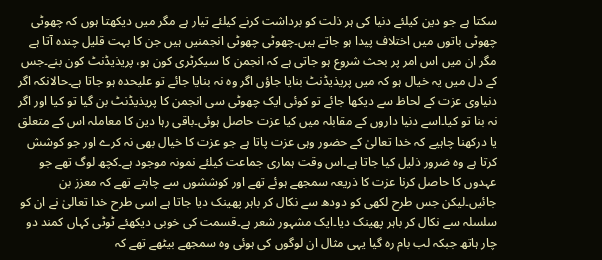سکتا ہے جو دین کیلئے دنیا کی ہر ذلت کو برداشت کرنے کیلئے تیار ہے مگر میں دیکھتا ہوں کہ چھوٹی چھوٹی باتوں میں اختلاف پیدا ہو جاتے ہیں۔چھوٹی چھوٹی انجمنیں ہیں جن کا بہت قلیل چندہ آتا ہے مگر ان میں اس امر پر بحث شروع ہو جاتی ہے کہ انجمن کا سیکرٹری کون ہو، پریذیڈنٹ کون بنے۔جس کے دل میں یہ خیال ہو کہ میں پریذیڈنٹ بنایا جاؤں اگر وہ نہ بنایا جائے تو علیحدہ ہو جاتا ہے۔حالانکہ اگر دنیاوی عزت کے لحاظ سے دیکھا جائے تو کوئی ایک چھوٹی سی انجمن کا پریذیڈنٹ بن گیا تو کیا اور اگر نہ بنا تو کیا۔اسے دنیا داروں کے مقابلہ میں کیا عزت حاصل ہوئی۔باقی رہا دین کا معاملہ اس کے متعلق یا درکھنا چاہیے کہ خدا تعالیٰ کے حضور وہی عزت پاتا ہے جو عزت کا خیال بھی نہ کرے اور جو کوشش کرتا ہے وہ ضرور ذلیل کیا جاتا ہے۔اس وقت ہماری جماعت کیلئے نمونہ موجود ہے۔کچھ لوگ تھے جو عہدوں کا حاصل کرنا عزت کا ذریعہ سمجھے ہوئے تھے اور کوششوں سے چاہتے تھے کہ معزز بن جائیں۔لیکن جس طرح لکھی کو دودھ سے نکال کر باہر پھینک دیا جاتا ہے اسی طرح خدا تعالیٰ نے ان کو سلسلہ سے نکال کر باہر پھینک دیا۔ایک مشہور شعر ہے۔قسمت کی خوبی دیکھئے ٹوٹی کہاں کمند دو چار ہاتھ جبکہ لب بام رہ گیا یہی مثال ان لوگوں کی ہوئی وہ سمجھے بیٹھے تھے کہ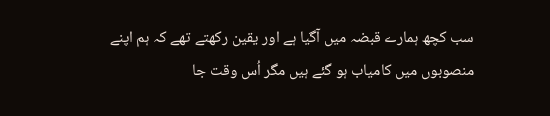سب کچھ ہمارے قبضہ میں آگیا ہے اور یقین رکھتے تھے کہ ہم اپنے منصوبوں میں کامیاب ہو گئے ہیں مگر اُس وقت جا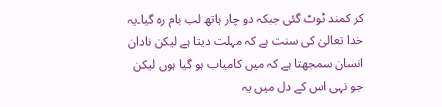کر کمند ٹوٹ گئی جبکہ دو چار ہاتھ لب بام رہ گیا۔یہ خدا تعالیٰ کی سنت ہے کہ مہلت دیتا ہے لیکن نادان انسان سمجھتا ہے کہ میں کامیاب ہو گیا ہوں لیکن جو نہی اس کے دل میں یہ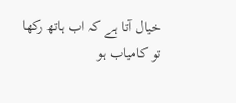خیال آتا ہے کہ اب ہاتھ رکھا تو کامیاب ہو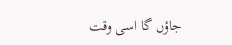جاؤں گا اسی وقت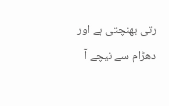رتی بھنچتی ہے اور دھڑام سے نیچے آ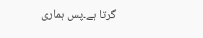گرتا ہے۔پس ہماری